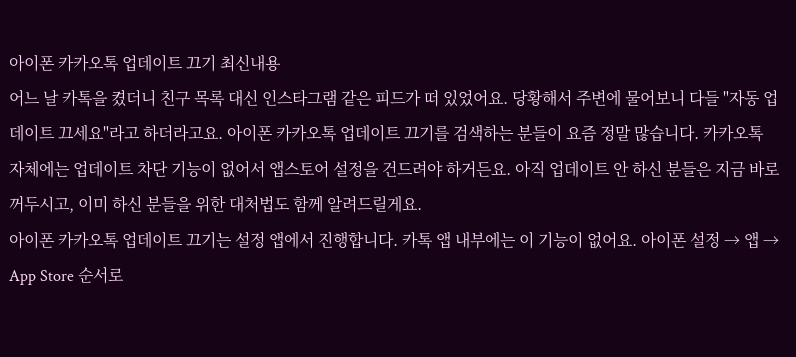아이폰 카카오톡 업데이트 끄기 최신내용
어느 날 카톡을 켰더니 친구 목록 대신 인스타그램 같은 피드가 떠 있었어요. 당황해서 주변에 물어보니 다들 "자동 업데이트 끄세요"라고 하더라고요. 아이폰 카카오톡 업데이트 끄기를 검색하는 분들이 요즘 정말 많습니다. 카카오톡 자체에는 업데이트 차단 기능이 없어서 앱스토어 설정을 건드려야 하거든요. 아직 업데이트 안 하신 분들은 지금 바로 꺼두시고, 이미 하신 분들을 위한 대처법도 함께 알려드릴게요.
아이폰 카카오톡 업데이트 끄기는 설정 앱에서 진행합니다. 카톡 앱 내부에는 이 기능이 없어요. 아이폰 설정 → 앱 → App Store 순서로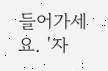들어가세요. '자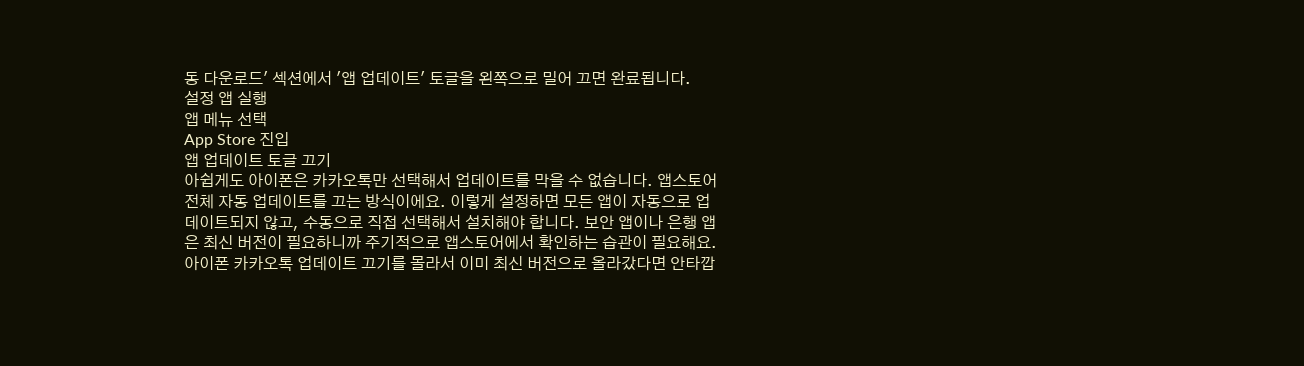동 다운로드' 섹션에서 '앱 업데이트' 토글을 왼쪽으로 밀어 끄면 완료됩니다.
설정 앱 실행
앱 메뉴 선택
App Store 진입
앱 업데이트 토글 끄기
아쉽게도 아이폰은 카카오톡만 선택해서 업데이트를 막을 수 없습니다. 앱스토어 전체 자동 업데이트를 끄는 방식이에요. 이렇게 설정하면 모든 앱이 자동으로 업데이트되지 않고, 수동으로 직접 선택해서 설치해야 합니다. 보안 앱이나 은행 앱은 최신 버전이 필요하니까 주기적으로 앱스토어에서 확인하는 습관이 필요해요.
아이폰 카카오톡 업데이트 끄기를 몰라서 이미 최신 버전으로 올라갔다면 안타깝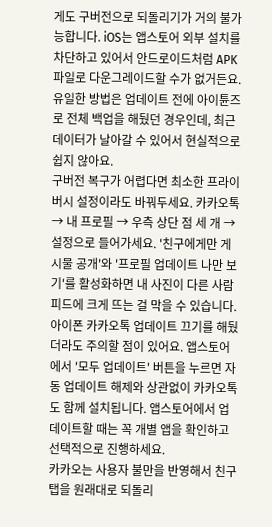게도 구버전으로 되돌리기가 거의 불가능합니다. iOS는 앱스토어 외부 설치를 차단하고 있어서 안드로이드처럼 APK 파일로 다운그레이드할 수가 없거든요. 유일한 방법은 업데이트 전에 아이튠즈로 전체 백업을 해뒀던 경우인데, 최근 데이터가 날아갈 수 있어서 현실적으로 쉽지 않아요.
구버전 복구가 어렵다면 최소한 프라이버시 설정이라도 바꿔두세요. 카카오톡 → 내 프로필 → 우측 상단 점 세 개 → 설정으로 들어가세요. '친구에게만 게시물 공개'와 '프로필 업데이트 나만 보기'를 활성화하면 내 사진이 다른 사람 피드에 크게 뜨는 걸 막을 수 있습니다.
아이폰 카카오톡 업데이트 끄기를 해뒀더라도 주의할 점이 있어요. 앱스토어에서 '모두 업데이트' 버튼을 누르면 자동 업데이트 해제와 상관없이 카카오톡도 함께 설치됩니다. 앱스토어에서 업데이트할 때는 꼭 개별 앱을 확인하고 선택적으로 진행하세요.
카카오는 사용자 불만을 반영해서 친구탭을 원래대로 되돌리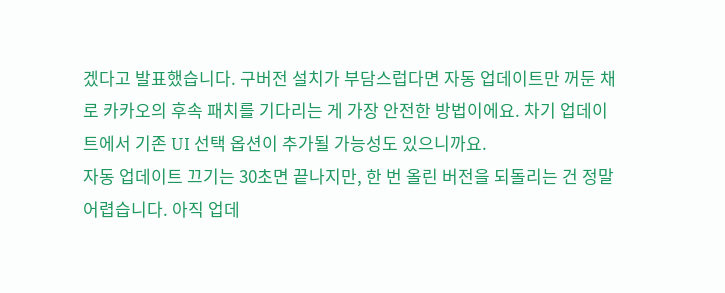겠다고 발표했습니다. 구버전 설치가 부담스럽다면 자동 업데이트만 꺼둔 채로 카카오의 후속 패치를 기다리는 게 가장 안전한 방법이에요. 차기 업데이트에서 기존 UI 선택 옵션이 추가될 가능성도 있으니까요.
자동 업데이트 끄기는 30초면 끝나지만, 한 번 올린 버전을 되돌리는 건 정말 어렵습니다. 아직 업데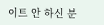이트 안 하신 분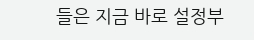들은 지금 바로 설정부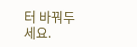터 바꿔두세요.